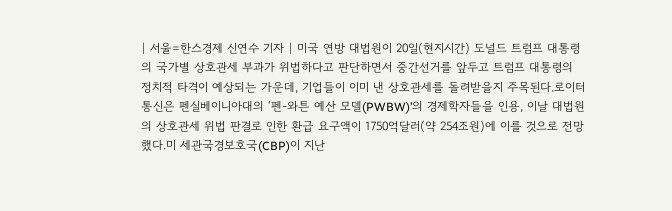| 서울=한스경제 신연수 기자 | 미국 연방 대법원이 20일(현지시간) 도널드 트럼프 대통령의 국가별 상호관세 부과가 위법하다고 판단하면서 중간선거를 앞두고 트럼프 대통령의 정치적 타격이 예상되는 가운데, 기업들이 이미 낸 상호관세를 돌려받을지 주목된다.로이터통신은 펜실베이니아대의 ‘펜-와튼 예산 모델(PWBW)’의 경제학자들을 인용, 이날 대법원의 상호관세 위법 판결로 인한 환급 요구액이 1750억달러(약 254조원)에 이를 것으로 전망했다.미 세관국경보호국(CBP)이 지난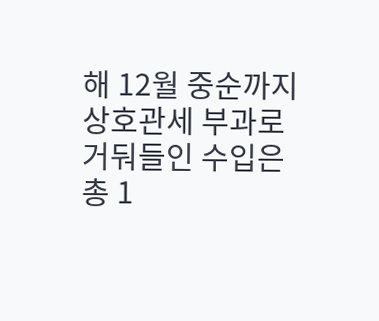해 12월 중순까지 상호관세 부과로 거둬들인 수입은 총 1